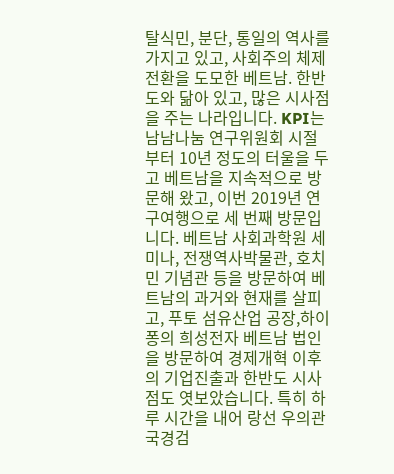탈식민, 분단, 통일의 역사를 가지고 있고, 사회주의 체제전환을 도모한 베트남. 한반도와 닮아 있고, 많은 시사점을 주는 나라입니다. KPI는 남남나눔 연구위원회 시절부터 10년 정도의 터울을 두고 베트남을 지속적으로 방문해 왔고, 이번 2019년 연구여행으로 세 번째 방문입니다. 베트남 사회과학원 세미나, 전쟁역사박물관, 호치민 기념관 등을 방문하여 베트남의 과거와 현재를 살피고, 푸토 섬유산업 공장,하이퐁의 희성전자 베트남 법인을 방문하여 경제개혁 이후의 기업진출과 한반도 시사점도 엿보았습니다. 특히 하루 시간을 내어 랑선 우의관 국경검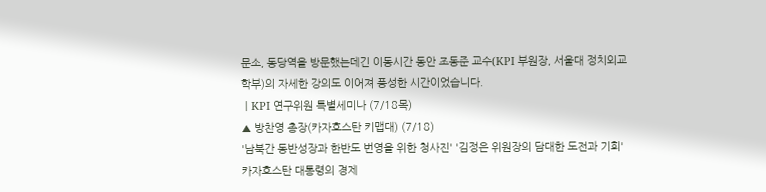문소, 동당역을 방문했는데긴 이동시간 동안 조동준 교수(KPI 부원장, 서울대 정치외교학부)의 자세한 강의도 이어져 풍성한 시간이었습니다.
ㅣKPI 연구위원 특별세미나 (7/18목)
▲ 방찬영 총장(카자흐스탄 키맵대) (7/18)
'남북간 동반성장과 한반도 번영을 위한 청사진' '김정은 위원장의 담대한 도전과 기회'
카자흐스탄 대통령의 경제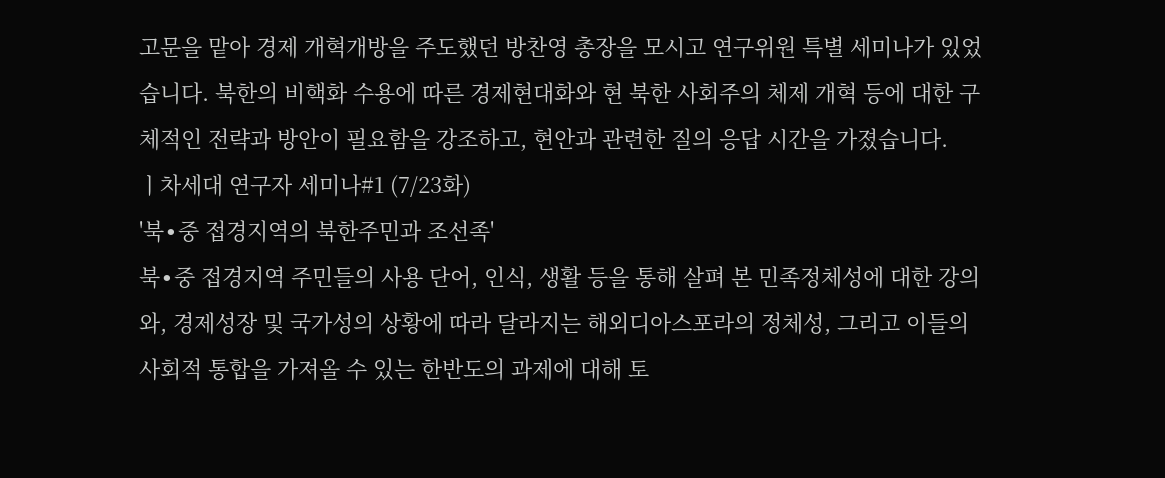고문을 맡아 경제 개혁개방을 주도했던 방찬영 총장을 모시고 연구위원 특별 세미나가 있었습니다. 북한의 비핵화 수용에 따른 경제현대화와 현 북한 사회주의 체제 개혁 등에 대한 구체적인 전략과 방안이 필요함을 강조하고, 현안과 관련한 질의 응답 시간을 가졌습니다.
ㅣ차세대 연구자 세미나#1 (7/23화)
'북∙중 접경지역의 북한주민과 조선족'
북∙중 접경지역 주민들의 사용 단어, 인식, 생활 등을 통해 살펴 본 민족정체성에 대한 강의와, 경제성장 및 국가성의 상황에 따라 달라지는 해외디아스포라의 정체성, 그리고 이들의 사회적 통합을 가져올 수 있는 한반도의 과제에 대해 토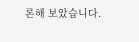론해 보았습니다.